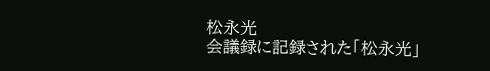松永光
会議録に記録された「松永光」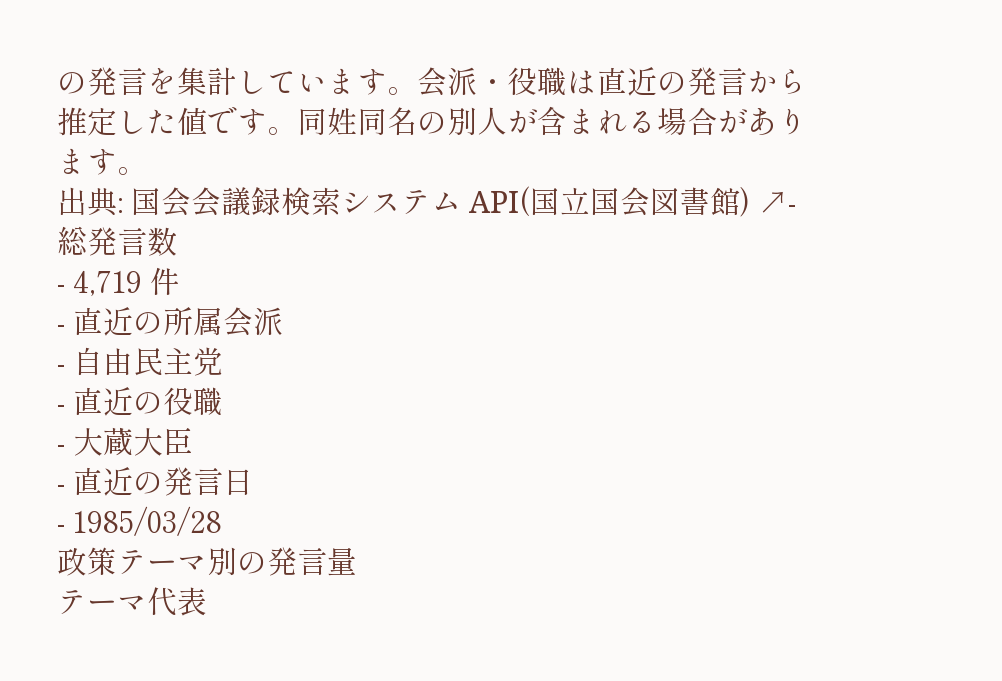の発言を集計しています。会派・役職は直近の発言から推定した値です。同姓同名の別人が含まれる場合があります。
出典: 国会会議録検索システム API(国立国会図書館) ↗- 総発言数
- 4,719 件
- 直近の所属会派
- 自由民主党
- 直近の役職
- 大蔵大臣
- 直近の発言日
- 1985/03/28
政策テーマ別の発言量
テーマ代表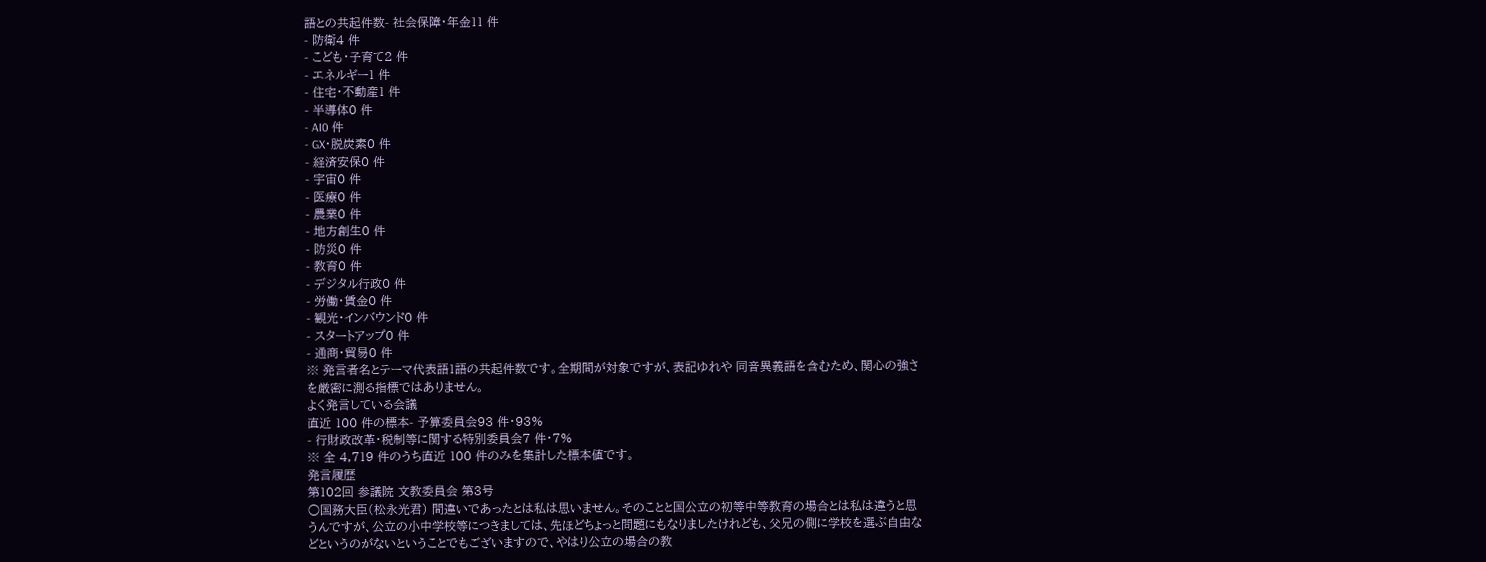語との共起件数- 社会保障・年金11 件
- 防衛4 件
- こども・子育て2 件
- エネルギー1 件
- 住宅・不動産1 件
- 半導体0 件
- AI0 件
- GX・脱炭素0 件
- 経済安保0 件
- 宇宙0 件
- 医療0 件
- 農業0 件
- 地方創生0 件
- 防災0 件
- 教育0 件
- デジタル行政0 件
- 労働・賃金0 件
- 観光・インバウンド0 件
- スタートアップ0 件
- 通商・貿易0 件
※ 発言者名とテーマ代表語1語の共起件数です。全期間が対象ですが、表記ゆれや 同音異義語を含むため、関心の強さを厳密に測る指標ではありません。
よく発言している会議
直近 100 件の標本- 予算委員会93 件・93%
- 行財政改革・税制等に関する特別委員会7 件・7%
※ 全 4,719 件のうち直近 100 件のみを集計した標本値です。
発言履歴
第102回 参議院 文教委員会 第3号
○国務大臣(松永光君) 間違いであったとは私は思いません。そのことと国公立の初等中等教育の場合とは私は違うと思うんですが、公立の小中学校等につきましては、先ほどちょっと問題にもなりましたけれども、父兄の側に学校を選ぶ自由などというのがないということでもございますので、やはり公立の場合の教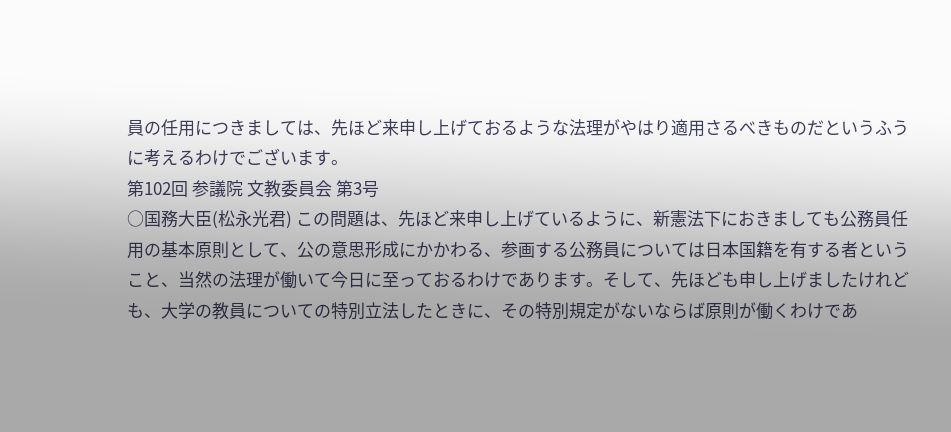員の任用につきましては、先ほど来申し上げておるような法理がやはり適用さるべきものだというふうに考えるわけでございます。
第102回 参議院 文教委員会 第3号
○国務大臣(松永光君) この問題は、先ほど来申し上げているように、新憲法下におきましても公務員任用の基本原則として、公の意思形成にかかわる、参画する公務員については日本国籍を有する者ということ、当然の法理が働いて今日に至っておるわけであります。そして、先ほども申し上げましたけれども、大学の教員についての特別立法したときに、その特別規定がないならば原則が働くわけであ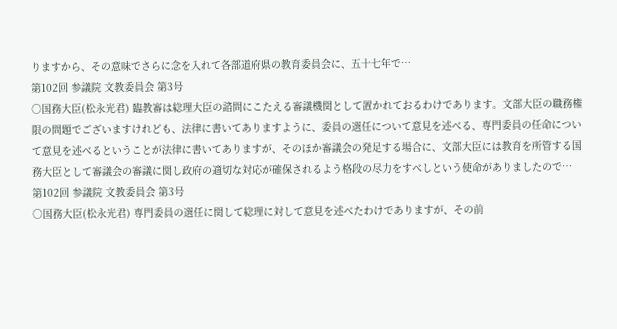りますから、その意味でさらに念を入れて各部道府県の教育委員会に、五十七年で…
第102回 参議院 文教委員会 第3号
○国務大臣(松永光君) 臨教審は総理大臣の諮問にこたえる審議機関として置かれておるわけであります。文部大臣の職務権限の問題でございますけれども、法律に書いてありますように、委員の選任について意見を述べる、専門委員の任命について意見を述べるということが法律に書いてありますが、そのほか審議会の発足する場合に、文部大臣には教育を所管する国務大臣として審議会の審議に関し政府の適切な対応が確保されるよう格段の尽力をすべしという使命がありましたので…
第102回 参議院 文教委員会 第3号
○国務大臣(松永光君) 専門委員の選任に関して総理に対して意見を述べたわけでありますが、その前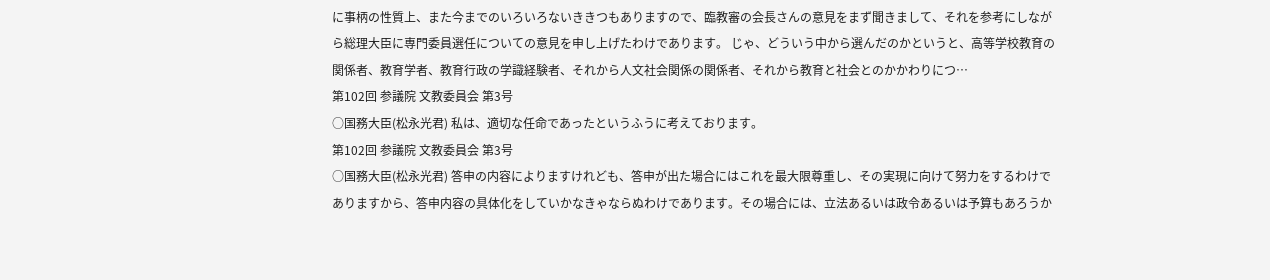に事柄の性質上、また今までのいろいろないききつもありますので、臨教審の会長さんの意見をまず聞きまして、それを参考にしながら総理大臣に専門委員選任についての意見を申し上げたわけであります。 じゃ、どういう中から選んだのかというと、高等学校教育の関係者、教育学者、教育行政の学識経験者、それから人文社会関係の関係者、それから教育と社会とのかかわりにつ…
第102回 参議院 文教委員会 第3号
○国務大臣(松永光君) 私は、適切な任命であったというふうに考えております。
第102回 参議院 文教委員会 第3号
○国務大臣(松永光君) 答申の内容によりますけれども、答申が出た場合にはこれを最大限尊重し、その実現に向けて努力をするわけでありますから、答申内容の具体化をしていかなきゃならぬわけであります。その場合には、立法あるいは政令あるいは予算もあろうか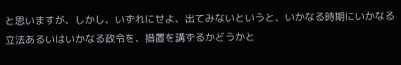と思いますが、しかし、いずれにせよ、出てみないというと、いかなる時期にいかなる立法あるいはいかなる政令を、措置を講ずるかどうかと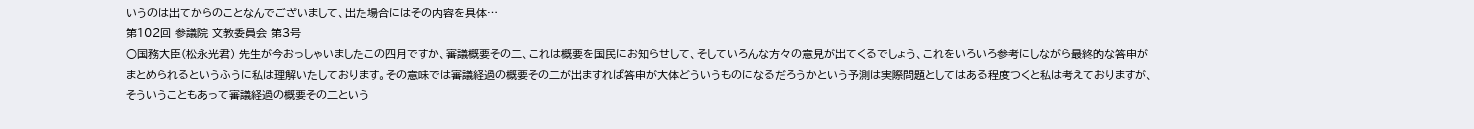いうのは出てからのことなんでございまして、出た場合にはその内容を具体…
第102回 参議院 文教委員会 第3号
○国務大臣(松永光君) 先生が今おっしゃいましたこの四月ですか、審議概要その二、これは概要を国民にお知らせして、そしていろんな方々の意見が出てくるでしょう、これをいろいろ参考にしながら最終的な答申がまとめられるというふうに私は理解いたしております。その意味では審議経過の概要その二が出ますれば答申が大体どういうものになるだろうかという予測は実際問題としてはある程度つくと私は考えておりますが、そういうこともあって審議経過の概要その二という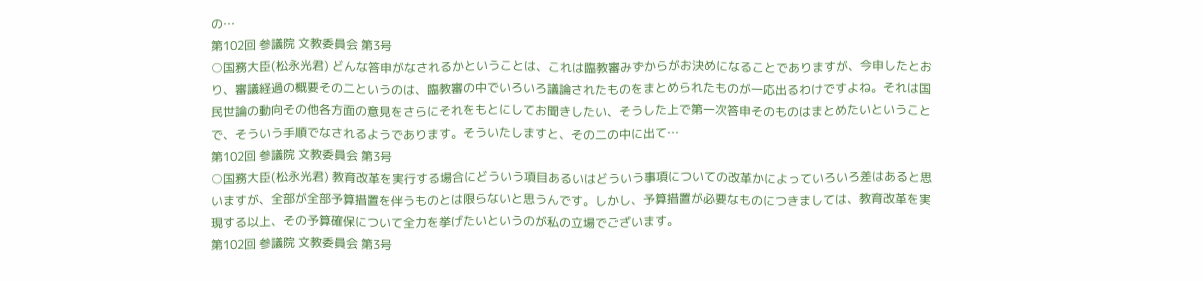の…
第102回 参議院 文教委員会 第3号
○国務大臣(松永光君) どんな答申がなされるかということは、これは臨教審みずからがお決めになることでありますが、今申したとおり、審議経過の概要その二というのは、臨教審の中でいろいろ議論されたものをまとめられたものが一応出るわけですよね。それは国民世論の動向その他各方面の意見をさらにそれをもとにしてお聞きしたい、そうした上で第一次答申そのものはまとめたいということで、そういう手順でなされるようであります。そういたしますと、その二の中に出て…
第102回 参議院 文教委員会 第3号
○国務大臣(松永光君) 教育改革を実行する場合にどういう項目あるいはどういう事項についての改革かによっていろいろ差はあると思いますが、全部が全部予算措置を伴うものとは限らないと思うんです。しかし、予算措置が必要なものにつきましては、教育改革を実現する以上、その予算確保について全力を挙げたいというのが私の立場でございます。
第102回 参議院 文教委員会 第3号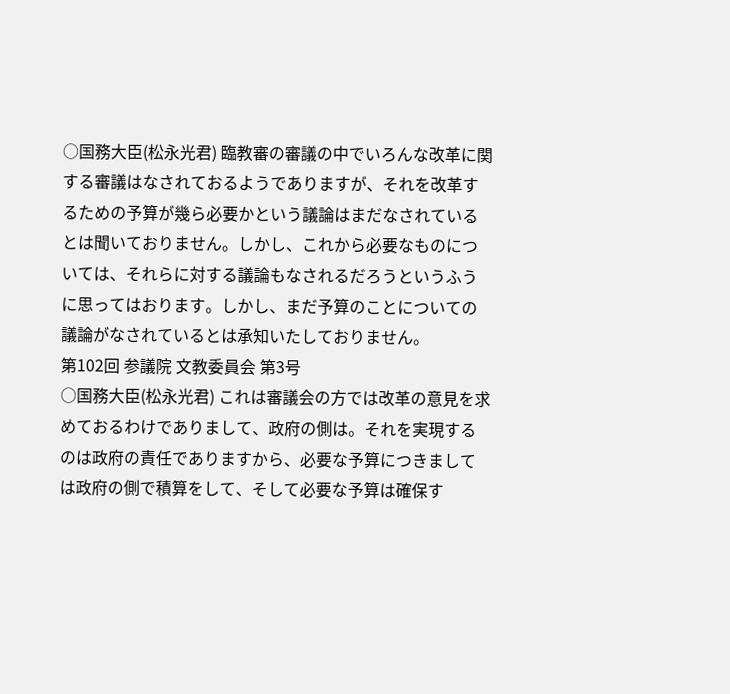○国務大臣(松永光君) 臨教審の審議の中でいろんな改革に関する審議はなされておるようでありますが、それを改革するための予算が幾ら必要かという議論はまだなされているとは聞いておりません。しかし、これから必要なものについては、それらに対する議論もなされるだろうというふうに思ってはおります。しかし、まだ予算のことについての議論がなされているとは承知いたしておりません。
第102回 参議院 文教委員会 第3号
○国務大臣(松永光君) これは審議会の方では改革の意見を求めておるわけでありまして、政府の側は。それを実現するのは政府の責任でありますから、必要な予算につきましては政府の側で積算をして、そして必要な予算は確保す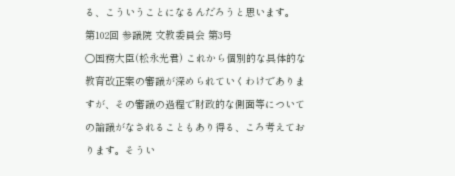る、こういうことになるんだろうと思います。
第102回 参議院 文教委員会 第3号
○国務大臣(松永光君) これから個別的な具体的な教育改正案の審議が深められていくわけでありますが、その審議の過程で財政的な側面等についての論議がなされることもあり得る、ころ考えております。そうい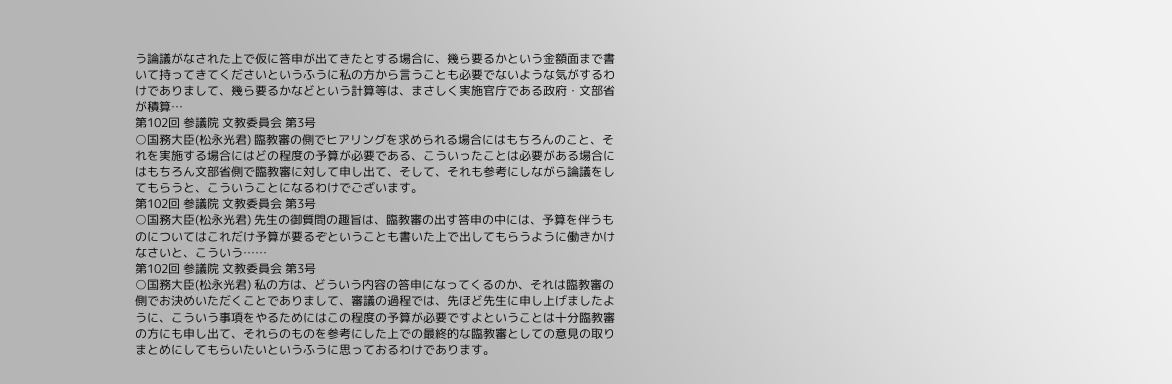う論議がなされた上で仮に答申が出てきたとする場合に、幾ら要るかという金額面まで書いて持ってきてくださいというふうに私の方から言うことも必要でないような気がするわけでありまして、幾ら要るかなどという計算等は、まさしく実施官庁である政府・文部省が積算…
第102回 参議院 文教委員会 第3号
○国務大臣(松永光君) 臨教審の側でヒアリングを求められる場合にはもちろんのこと、それを実施する場合にはどの程度の予算が必要である、こういったことは必要がある場合にはもちろん文部省側で臨教審に対して申し出て、そして、それも参考にしながら論議をしてもらうと、こういうことになるわけでございます。
第102回 参議院 文教委員会 第3号
○国務大臣(松永光君) 先生の御質問の趣旨は、臨教審の出す答申の中には、予算を伴うものについてはこれだけ予算が要るぞということも書いた上で出してもらうように働きかけなさいと、こういう……
第102回 参議院 文教委員会 第3号
○国務大臣(松永光君) 私の方は、どういう内容の答申になってくるのか、それは臨教審の側でお決めいただくことでありまして、審議の過程では、先ほど先生に申し上げましたように、こういう事項をやるためにはこの程度の予算が必要ですよということは十分臨教審の方にも申し出て、それらのものを参考にした上での最終的な臨教審としての意見の取りまとめにしてもらいたいというふうに思っておるわけであります。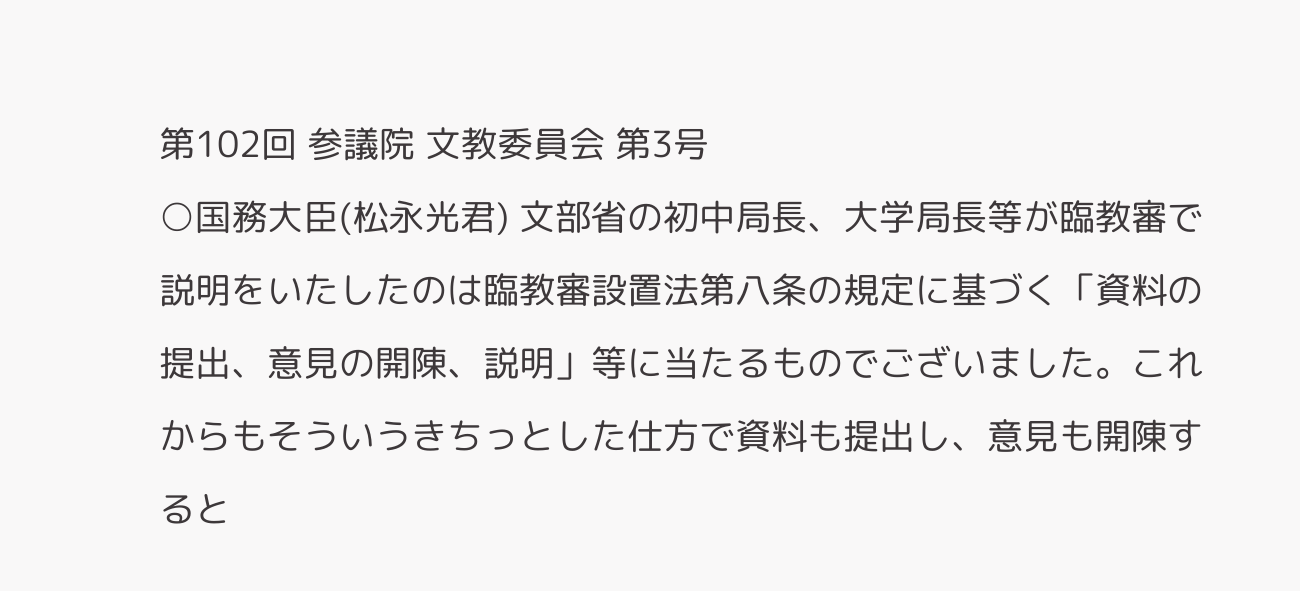第102回 参議院 文教委員会 第3号
○国務大臣(松永光君) 文部省の初中局長、大学局長等が臨教審で説明をいたしたのは臨教審設置法第八条の規定に基づく「資料の提出、意見の開陳、説明」等に当たるものでございました。これからもそういうきちっとした仕方で資料も提出し、意見も開陳すると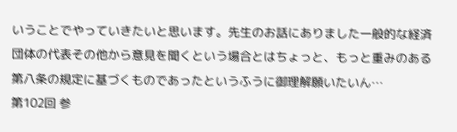いうことでやっていきたいと思います。先生のお話にありました一般的な経済団体の代表その他から意見を聞くという場合とはちょっと、もっと重みのある第八条の規定に基づくものであったというふうに御理解願いたいん…
第102回 参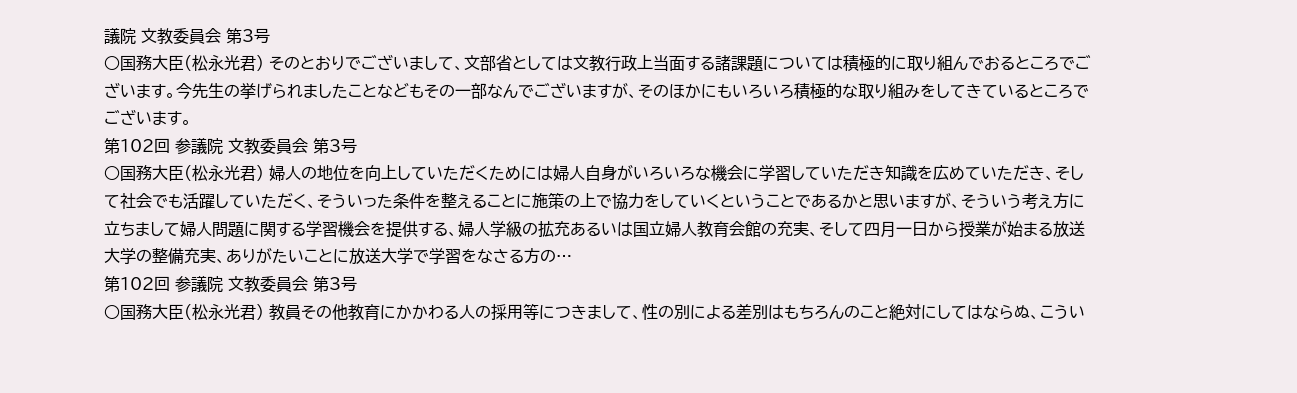議院 文教委員会 第3号
○国務大臣(松永光君) そのとおりでございまして、文部省としては文教行政上当面する諸課題については積極的に取り組んでおるところでございます。今先生の挙げられましたことなどもその一部なんでございますが、そのほかにもいろいろ積極的な取り組みをしてきているところでございます。
第102回 参議院 文教委員会 第3号
○国務大臣(松永光君) 婦人の地位を向上していただくためには婦人自身がいろいろな機会に学習していただき知識を広めていただき、そして社会でも活躍していただく、そういった条件を整えることに施策の上で協力をしていくということであるかと思いますが、そういう考え方に立ちまして婦人問題に関する学習機会を提供する、婦人学級の拡充あるいは国立婦人教育会館の充実、そして四月一日から授業が始まる放送大学の整備充実、ありがたいことに放送大学で学習をなさる方の…
第102回 参議院 文教委員会 第3号
○国務大臣(松永光君) 教員その他教育にかかわる人の採用等につきまして、性の別による差別はもちろんのこと絶対にしてはならぬ、こうい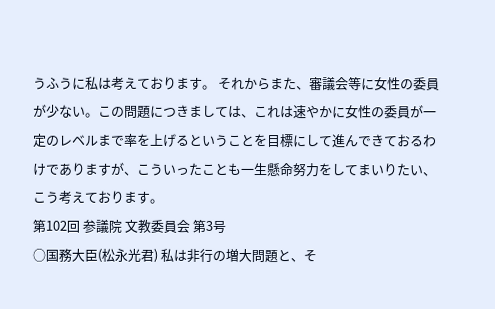うふうに私は考えております。 それからまた、審議会等に女性の委員が少ない。この問題につきましては、これは速やかに女性の委員が一定のレベルまで率を上げるということを目標にして進んできておるわけでありますが、こういったことも一生懸命努力をしてまいりたい、こう考えております。
第102回 参議院 文教委員会 第3号
○国務大臣(松永光君) 私は非行の増大問題と、そ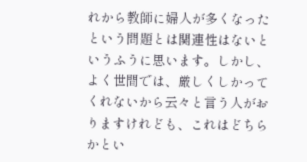れから教師に婦人が多くなったという問題とは関連性はないというふうに思います。しかし、よく世間では、厳しくしかってくれないから云々と言う人がおりますけれども、これはどちらかとい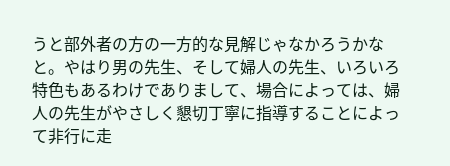うと部外者の方の一方的な見解じゃなかろうかなと。やはり男の先生、そして婦人の先生、いろいろ特色もあるわけでありまして、場合によっては、婦人の先生がやさしく懇切丁寧に指導することによって非行に走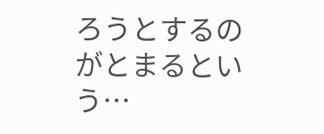ろうとするのがとまるという…